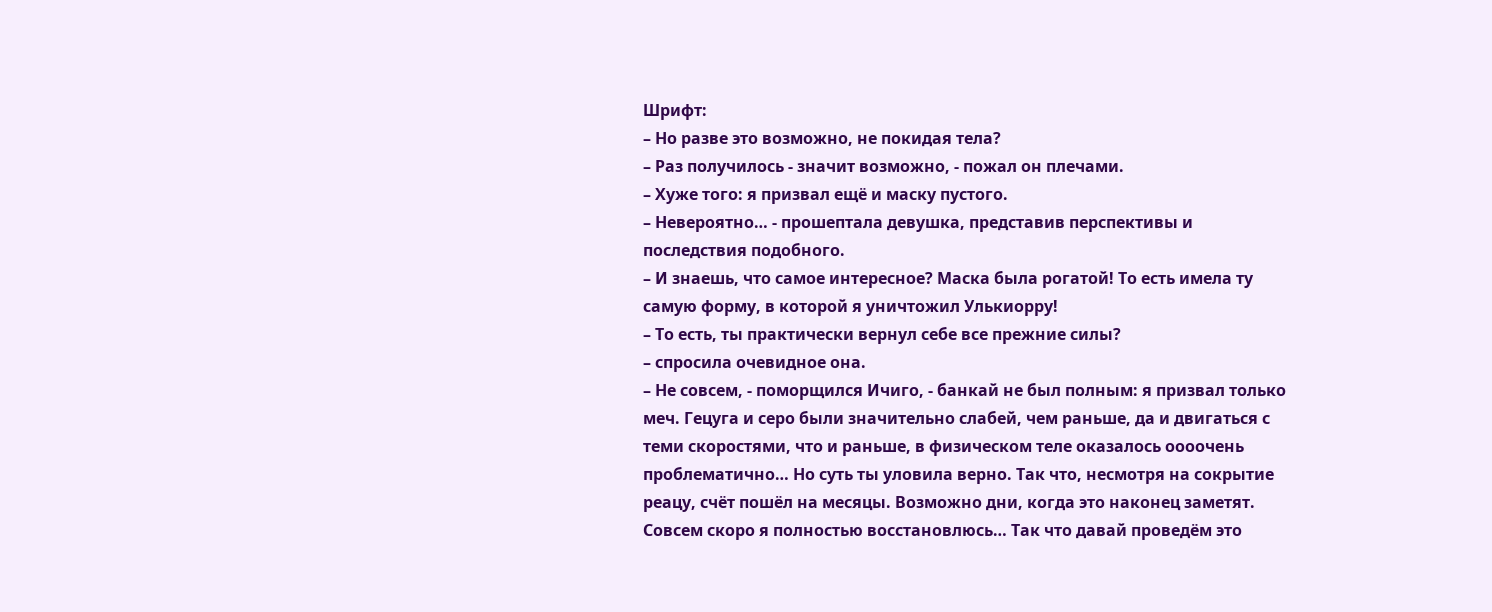Шрифт:
– Но разве это возможно, не покидая тела?
– Раз получилось - значит возможно, - пожал он плечами.
– Хуже того: я призвал ещё и маску пустого.
– Невероятно… - прошептала девушка, представив перспективы и последствия подобного.
– И знаешь, что самое интересное? Маска была рогатой! То есть имела ту самую форму, в которой я уничтожил Улькиорру!
– То есть, ты практически вернул себе все прежние силы?
– спросила очевидное она.
– Не совсем, - поморщился Ичиго, - банкай не был полным: я призвал только меч. Гецуга и серо были значительно слабей, чем раньше, да и двигаться с теми скоростями, что и раньше, в физическом теле оказалось оооочень проблематично… Но суть ты уловила верно. Так что, несмотря на сокрытие реацу, счёт пошёл на месяцы. Возможно дни, когда это наконец заметят. Совсем скоро я полностью восстановлюсь… Так что давай проведём это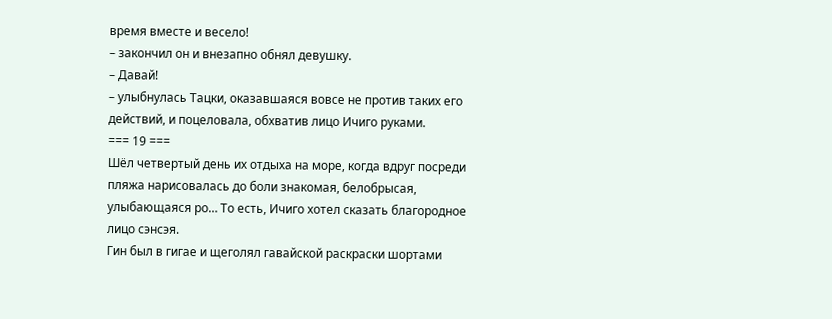время вместе и весело!
– закончил он и внезапно обнял девушку.
– Давай!
– улыбнулась Тацки, оказавшаяся вовсе не против таких его действий, и поцеловала, обхватив лицо Ичиго руками.
=== 19 ===
Шёл четвертый день их отдыха на море, когда вдруг посреди пляжа нарисовалась до боли знакомая, белобрысая, улыбающаяся ро… То есть, Ичиго хотел сказать благородное лицо сэнсэя.
Гин был в гигае и щеголял гавайской раскраски шортами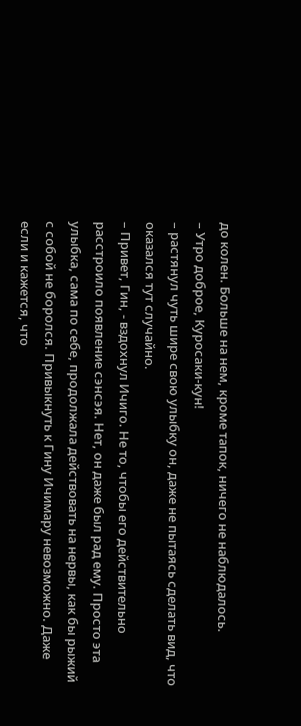до колен. Больше на нем, кроме тапок, ничего не наблюдалось.
– Утро доброе, Куросаки-кун!
– растянул чуть шире свою улыбку он, даже не пытаясь сделать вид, что оказался тут случайно.
– Привет, Гин, - вздохнул Ичиго. Не то, чтобы его действительно расстроило появление сэнсэя. Нет, он даже был рад ему. Просто эта улыбка, сама по себе, продолжала действовать на нервы, как бы рыжий с собой не боролся. Привыкнуть к Гину Ичимару невозможно. Даже если и кажется, что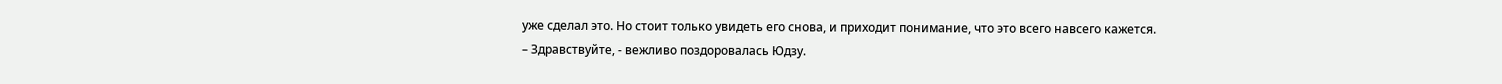уже сделал это. Но стоит только увидеть его снова, и приходит понимание, что это всего навсего кажется.
– Здравствуйте, - вежливо поздоровалась Юдзу.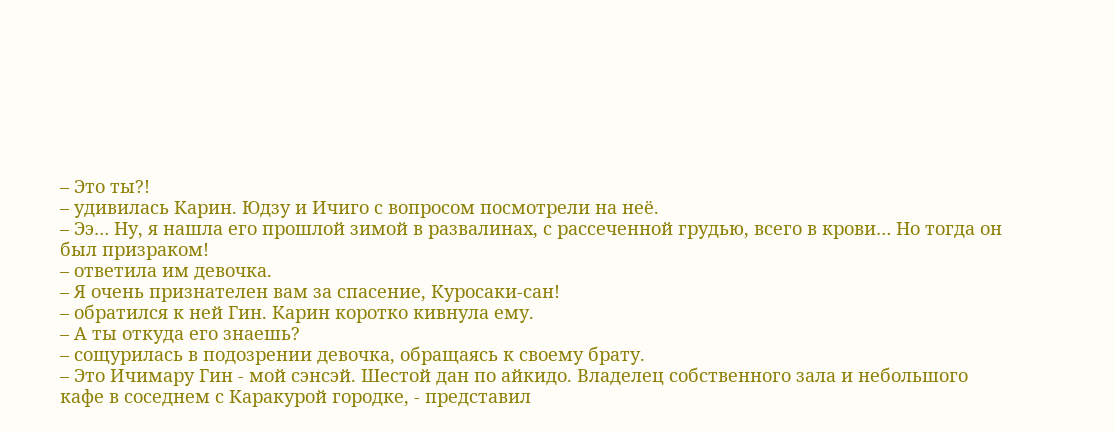– Это ты?!
– удивилась Карин. Юдзу и Ичиго с вопросом посмотрели на неё.
– Ээ… Ну, я нашла его прошлой зимой в развалинах, с рассеченной грудью, всего в крови… Но тогда он был призраком!
– ответила им девочка.
– Я очень признателен вам за спасение, Куросаки-сан!
– обратился к ней Гин. Карин коротко кивнула ему.
– А ты откуда его знаешь?
– сощурилась в подозрении девочка, обращаясь к своему брату.
– Это Ичимару Гин - мой сэнсэй. Шестой дан по айкидо. Владелец собственного зала и небольшого кафе в соседнем с Каракурой городке, - представил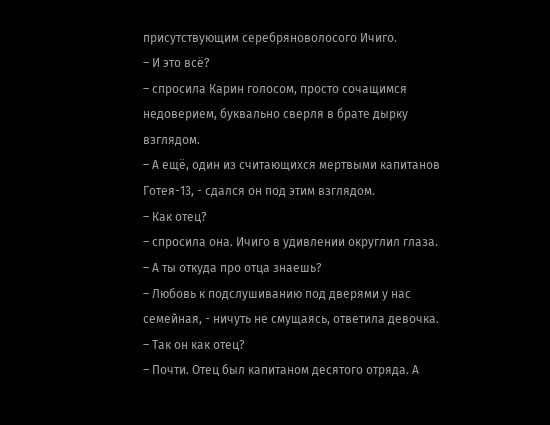присутствующим серебряноволосого Ичиго.
– И это всё?
– спросила Карин голосом, просто сочащимся недоверием, буквально сверля в брате дырку взглядом.
– А ещё, один из считающихся мертвыми капитанов Готея-13, - сдался он под этим взглядом.
– Как отец?
– спросила она. Ичиго в удивлении округлил глаза.
– А ты откуда про отца знаешь?
– Любовь к подслушиванию под дверями у нас семейная, - ничуть не смущаясь, ответила девочка.
– Так он как отец?
– Почти. Отец был капитаном десятого отряда. А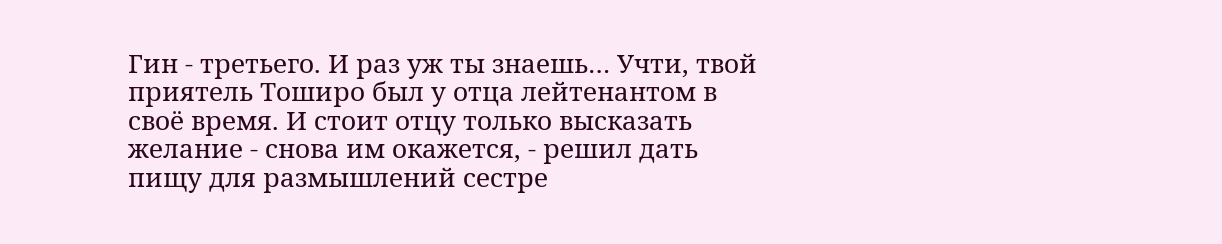Гин - третьего. И раз уж ты знаешь… Учти, твой приятель Тоширо был у отца лейтенантом в своё время. И стоит отцу только высказать желание - снова им окажется, - решил дать пищу для размышлений сестре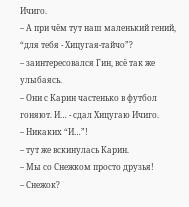Ичиго.
– А при чём тут наш маленький гений, “для тебя - Хицугая-тайчо”?
– заинтересовался Гин, всё так же улыбаясь.
– Они с Карин частенько в футбол гоняют. И… - сдал Хицугаю Ичиго.
– Никаких “И…”!
– тут же вскинулась Карин.
– Мы со Снежком просто друзья!
– Снежок?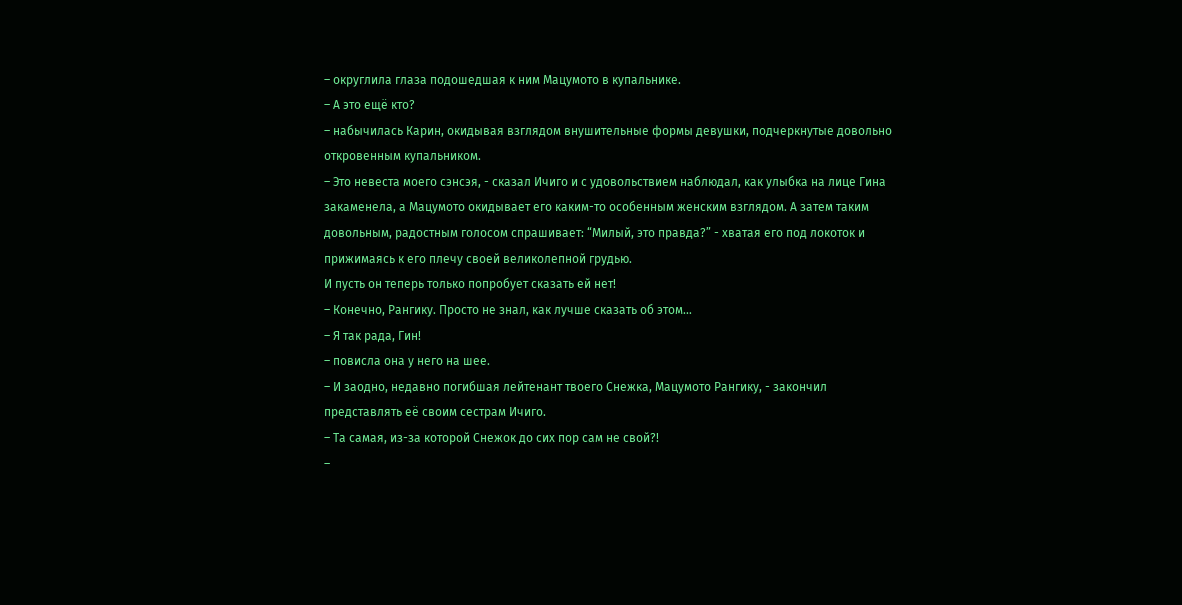– округлила глаза подошедшая к ним Мацумото в купальнике.
– А это ещё кто?
– набычилась Карин, окидывая взглядом внушительные формы девушки, подчеркнутые довольно откровенным купальником.
– Это невеста моего сэнсэя, - сказал Ичиго и с удовольствием наблюдал, как улыбка на лице Гина закаменела, а Мацумото окидывает его каким-то особенным женским взглядом. А затем таким довольным, радостным голосом спрашивает: “Милый, это правда?” - хватая его под локоток и прижимаясь к его плечу своей великолепной грудью.
И пусть он теперь только попробует сказать ей нет!
– Конечно, Рангику. Просто не знал, как лучше сказать об этом…
– Я так рада, Гин!
– повисла она у него на шее.
– И заодно, недавно погибшая лейтенант твоего Снежка, Мацумото Рангику, - закончил представлять её своим сестрам Ичиго.
– Та самая, из-за которой Снежок до сих пор сам не свой?!
–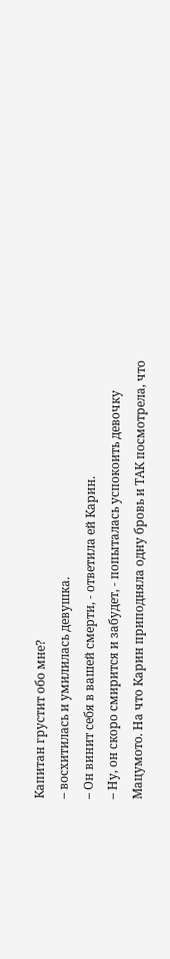Капитан грустит обо мне?
– восхитилась и умилилась девушка.
– Он винит себя в вашей смерти, - ответила ей Карин.
– Ну, он скоро смирится и забудет, - попыталась успокоить девочку Мацумото. На что Карин приподняла одну бровь и ТАК посмотрела, что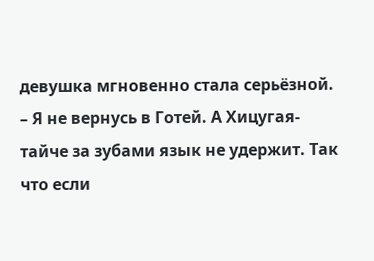девушка мгновенно стала серьёзной.
– Я не вернусь в Готей. А Хицугая-тайче за зубами язык не удержит. Так что если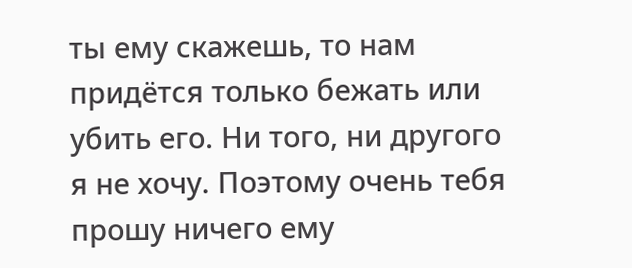ты ему скажешь, то нам придётся только бежать или убить его. Ни того, ни другого я не хочу. Поэтому очень тебя прошу ничего ему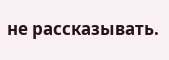не рассказывать.